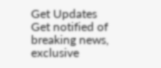Get Updates
Get notified of breaking news, exclusive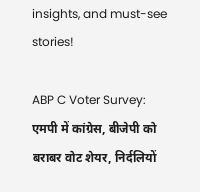insights, and must-see stories!

ABP C Voter Survey: एमपी में कांग्रेस, बीजेपी को बराबर वोट शेयर, निर्दलियों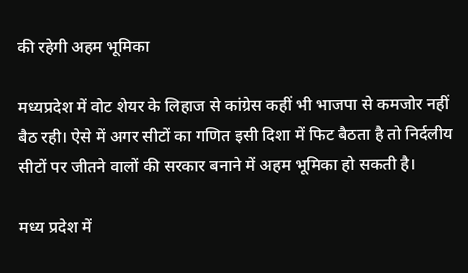की रहेगी अहम भूमिका

मध्यप्रदेश में वोट शेयर के लिहाज से कांग्रेस कहीं भी भाजपा से कमजोर नहीं बैठ रही। ऐसे में अगर सीटों का गणित इसी दिशा में फिट बैठता है तो निर्दलीय सीटों पर जीतने वालों की सरकार बनाने में अहम भूमिका हो सकती है।

मध्य प्रदेश में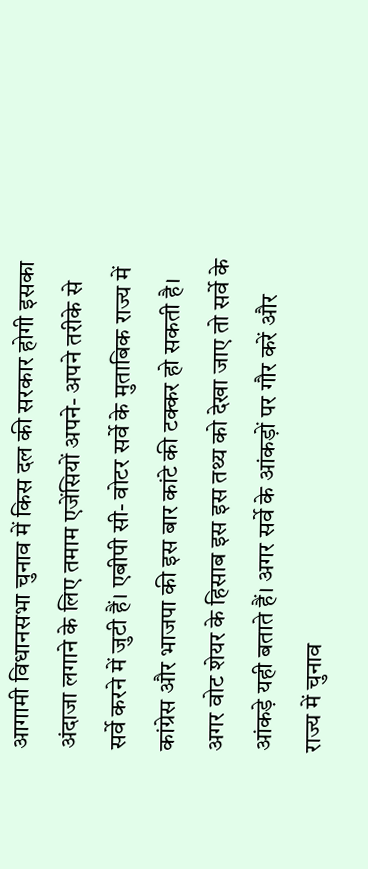आगामी विधानसभा चुनाव में किस दल की सरकार होगी इसका अंदाजा लगाने के लिए तमाम एजेंसियों अपने- अपने तरीके से सर्वे करने में जुटी हैं। एबीपी सी- वोटर सर्वे के मुताबिक राज्य में कांग्रेस और भाजपा की इस बार कांटे की टक्कर हो सकती है। अगर वोट शेयर के हिसाब इस इस तथ्य को देखा जाए तो सर्वे के आंकड़े यही बताते हैं। अगर सर्वे के आंकड़ों पर गौर करें और राज्य में चुनाव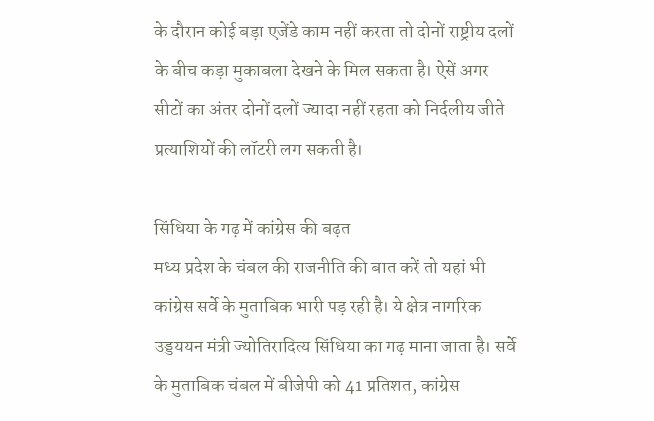के दौरान कोई बड़ा एजेंडे काम नहीं करता तो दोनों राष्ट्रीय दलों के बीच कड़ा मुकाबला देखने के मिल सकता है। ऐसें अगर सीटों का अंतर दोनों दलों ज्यादा नहीं रहता को निर्दलीय जीते प्रत्याशियों की लॉटरी लग सकती है।

सिंधिया के गढ़ में कांग्रेस की बढ़त
मध्य प्रदेश के चंबल की राजनीति की बात करें तो यहां भी कांग्रेस सर्वे के मुताबिक भारी पड़ रही है। ये क्षेत्र नागरिक उड्डययन मंत्री ज्योतिरादित्य सिंधिया का गढ़ माना जाता है। सर्वे के मुताबिक चंबल में बीजेपी को 41 प्रतिशत, कांग्रेस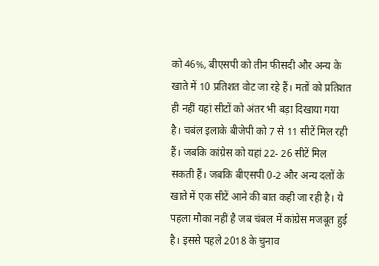को 46%, बीएसपी को तीन फीसदी और अन्य के खाते में 10 प्रतिशत वोट जा रहे हैं। मतों को प्रतिशत ही नहीं यहां सीटों को अंतर भी बड़ा दिखाया गया है। चबंल इलाके बीजेपी को 7 से 11 सीटें मिल रही हैं। जबकि कांग्रेस को यहां 22- 26 सीटें मिल सकती हैं। जबकि बीएसपी 0-2 और अन्य दलों के खाते में एक सीटें आने की बात कही जा रही है। ये पहला मौका नहीं है जब चंबल में कांग्रेस मजबूत हुई है। इससे पहले 2018 के चुनाव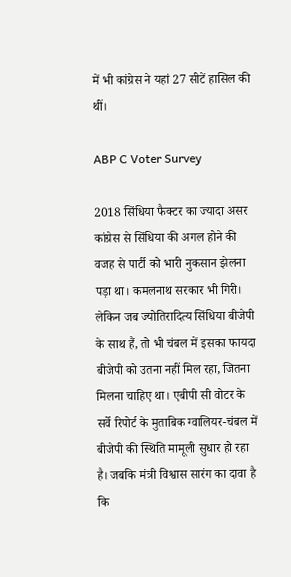में भी कांग्रेस ने यहां 27 सीटें हासिल की थीं।

ABP C Voter Survey

2018 सिंधिया फैक्टर का ज्यादा असर
कांग्रेस से सिंधिया की अगल होने की वजह से पार्टी को भारी नुकसान झेलना पड़ा था। कमलनाथ सरकार भी गिरी। लेकिन जब ज्योतिरादित्य सिंधिया बीजेपी के साथ हैं, तो भी चंबल में इसका फायदा बीजेपी को उतना नहीं मिल रहा, जितना मिलना चाहिए था। एबीपी सी वोटर के सर्वे रिपोर्ट के मुताबिक ग्वालियर-चंबल में बीजेपी की स्थिति मामूली सुधार हो रहा है। जबकि मंत्री विश्वास सारंग का दावा है कि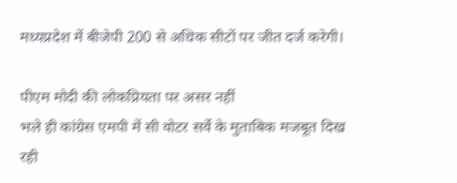मध्यप्रदेश में बीजेपी 200 से अधिक सीटों पर जीत दर्ज करेगी।

पीएम मोदी की लोकप्रियता पर असर नहीं
भले ही कांग्रेस एमपी में सी वोटर सर्वे के मुताबिक मजबूत दिख रही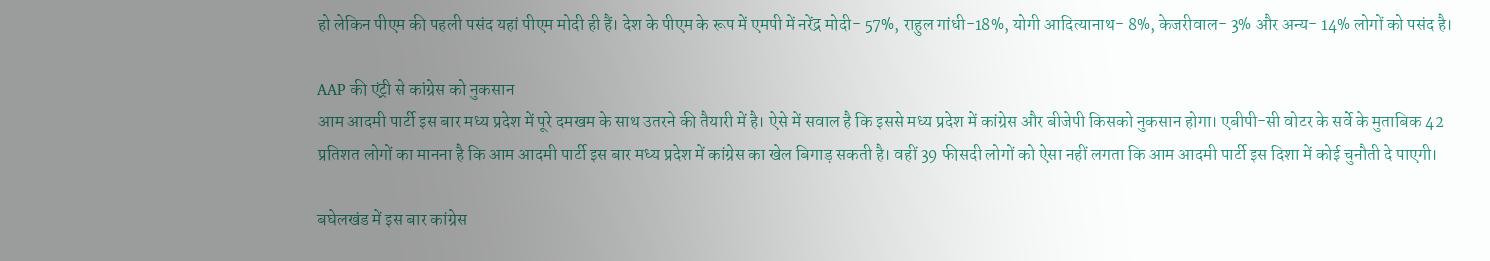हो लेकिन पीएम की पहली पसंद यहां पीएम मोदी ही हैं। देश के पीएम के रूप में एमपी में नरेंद्र मोदी- 57%, राहुल गांधी-18%, योगी आदित्यानाथ- 8%, केजरीवाल- 3% और अन्य- 14% लोगों को पसंद है।

AAP की एंट्री से कांग्रेस को नुकसान
आम आदमी पार्टी इस बार मध्य प्रदेश में पूरे दमखम के साथ उतरने की तैयारी में है। ऐसे में सवाल है कि इससे मध्य प्रदेश में कांग्रेस और बीजेपी किसको नुकसान होगा। एबीपी-सी वोटर के सर्वे के मुताबिक 42 प्रतिशत लोगों का मानना है कि आम आदमी पार्टी इस बार मध्‍य प्रदेश में कांग्रेस का खेल बिगाड़ सकती है। वहीं 39 फीसदी लोगों को ऐसा नहीं लगता कि आम आदमी पार्टी इस दिशा में कोई चुनौती दे पाएगी।

बघेलखंड में इस बार कांग्रेस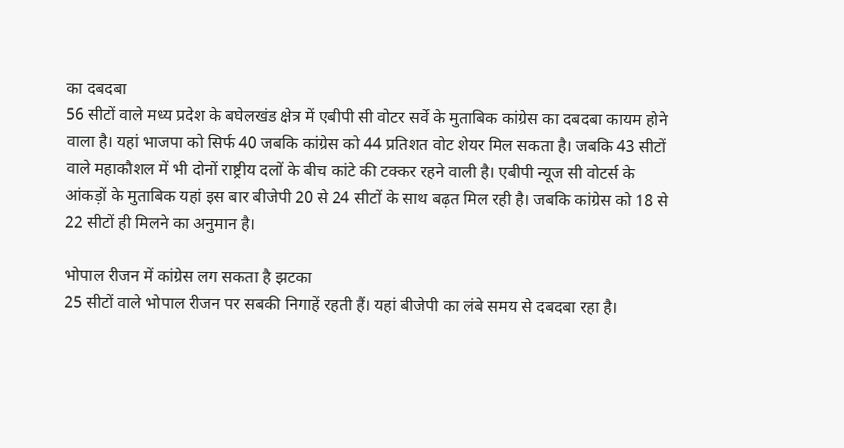का दबदबा
56 सीटों वाले मध्य प्रदेश के बघेलखंड क्षेत्र में एबीपी सी वोटर सर्वे के मुताबिक कांग्रेस का दबदबा कायम होने वाला है। यहां भाजपा को सिर्फ 40 जबकि कांग्रेस को 44 प्रतिशत वोट शेयर मिल सकता है। जबकि 43 सीटों वाले महाकौशल में भी दोनों राष्ट्रीय दलों के बीच कांटे की टक्कर रहने वाली है। एबीपी न्‍यूज सी वोटर्स के आंकड़ों के मुताबिक यहां इस बार बीजेपी 20 से 24 सीटों के साथ बढ़त मिल रही है। जबकि कांग्रेस को 18 से 22 सीटों ही मिलने का अनुमान है।

भोपाल रीजन में कांग्रेस लग सकता है झटका
25 सीटों वाले भोपाल रीजन पर सबकी निगाहें रहती हैं। यहां बीजेपी का लंबे समय से दबदबा रहा है।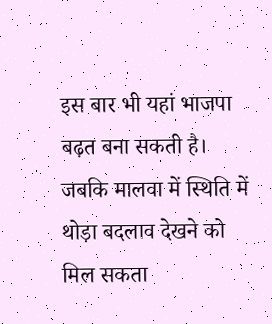इस बार भी यहां भाजपा बढ़त बना सकती है। जबकि मालवा में स्थिति में थोड़ा बदलाव देखने को मिल सकता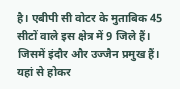है। एबीपी सी वोटर के मुताबिक 45 सीटों वाले इस क्षेत्र में 9 जिले हैं। जिसमें इंदौर और उज्जैन प्रमुख हैं। यहां से होकर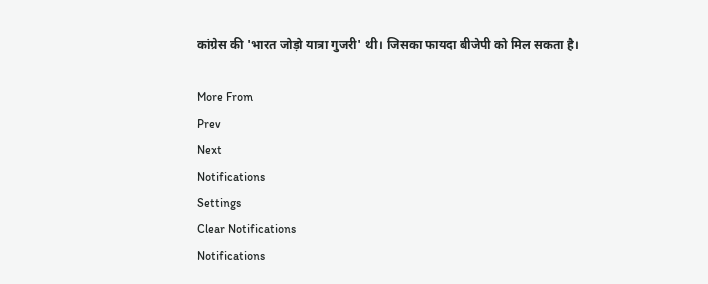कांग्रेस की 'भारत जोड़ो यात्रा गुजरी' थी। जिसका फायदा बीजेपी को मिल सकता है।

More From
Prev
Next
Notifications
Settings
Clear Notifications
Notifications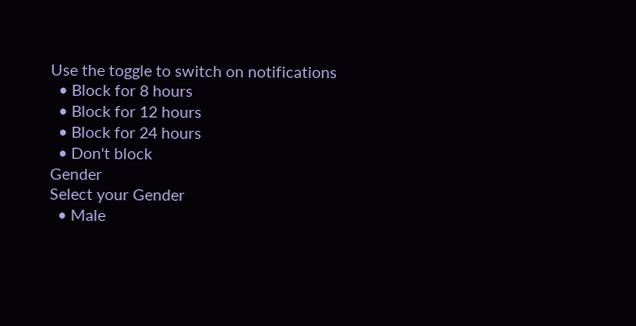Use the toggle to switch on notifications
  • Block for 8 hours
  • Block for 12 hours
  • Block for 24 hours
  • Don't block
Gender
Select your Gender
  • Male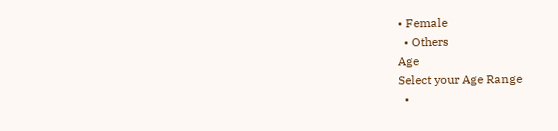• Female
  • Others
Age
Select your Age Range
  •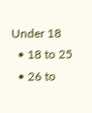Under 18
  • 18 to 25
  • 26 to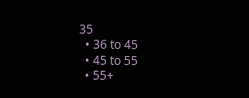35
  • 36 to 45
  • 45 to 55
  • 55+